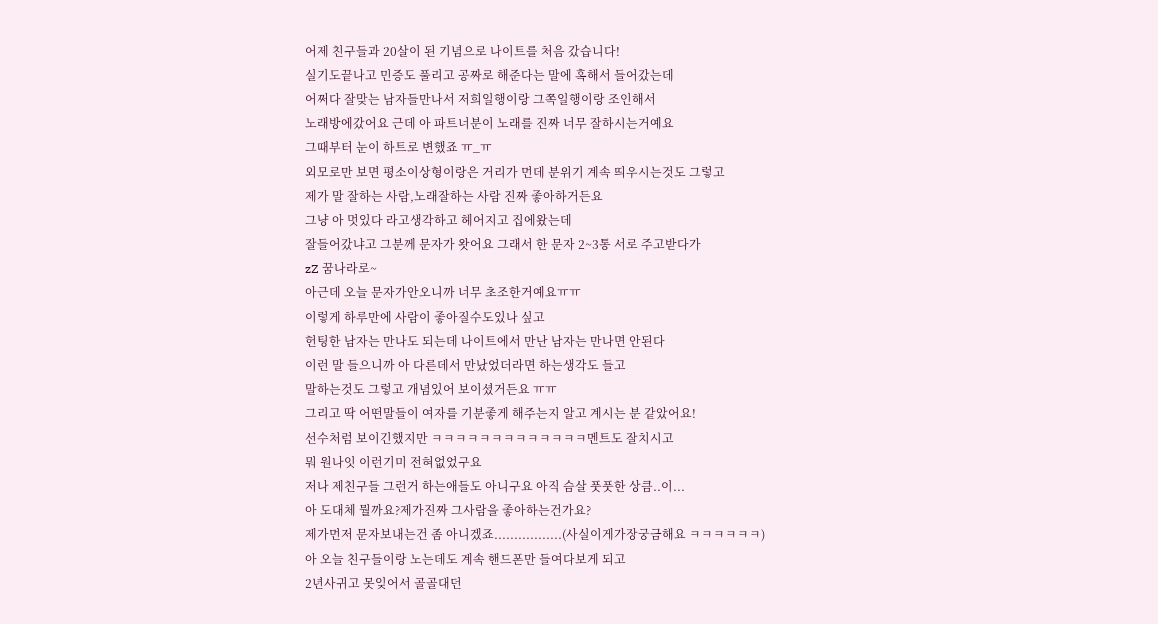어제 친구들과 20살이 된 기념으로 나이트를 처음 갔습니다!
실기도끝나고 민증도 풀리고 공짜로 해준다는 말에 혹해서 들어갔는데
어쩌다 잘맞는 남자들만나서 저희일행이랑 그쪽일행이랑 조인해서
노래방에갔어요 근데 아 파트너분이 노래를 진짜 너무 잘하시는거예요
그때부터 눈이 하트로 변했죠 ㅠ_ㅠ
외모로만 보면 평소이상형이랑은 거리가 먼데 분위기 계속 띄우시는것도 그렇고
제가 말 잘하는 사람,노래잘하는 사람 진짜 좋아하거든요
그냥 아 멋있다 라고생각하고 헤어지고 집에왔는데
잘들어갔냐고 그분께 문자가 왓어요 그래서 한 문자 2~3통 서로 주고받다가
zZ 꿈나라로~
아근데 오늘 문자가안오니까 너무 초조한거예요ㅠㅠ
이렇게 하루만에 사람이 좋아질수도있나 싶고
헌팅한 남자는 만나도 되는데 나이트에서 만난 남자는 만나면 안된다
이런 말 들으니까 아 다른데서 만났었더라면 하는생각도 들고
말하는것도 그렇고 개념있어 보이셨거든요 ㅠㅠ
그리고 딱 어떤말들이 여자를 기분좋게 해주는지 알고 계시는 분 같았어요!
선수처럼 보이긴했지만 ㅋㅋㅋㅋㅋㅋㅋㅋㅋㅋㅋㅋㅋ멘트도 잘치시고
뭐 원나잇 이런기미 전혀없었구요
저나 제친구들 그런거 하는애들도 아니구요 아직 슴살 풋풋한 상큼..이...
아 도대체 뭘까요?제가진짜 그사람을 좋아하는건가요?
제가먼저 문자보내는건 좀 아니겠죠.................(사실이게가장궁금해요 ㅋㅋㅋㅋㅋㅋ)
아 오늘 친구들이랑 노는데도 계속 핸드폰만 들여다보게 되고
2년사귀고 못잊어서 골골대던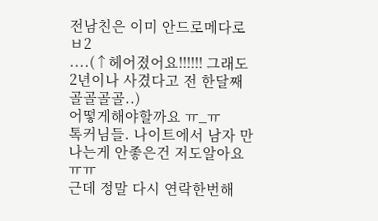전남친은 이미 안드로메다로 ㅂ2
....(↑헤어졌어요!!!!!! 그래도 2년이나 사겼다고 전 한달째 골골골골..)
어떻게해야할까요 ㅠ_ㅠ
톡커님들. 나이트에서 남자 만나는게 안좋은건 저도알아요 ㅠㅠ
근데 정말 다시 연락한번해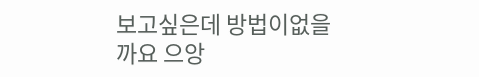보고싶은데 방법이없을까요 으앙